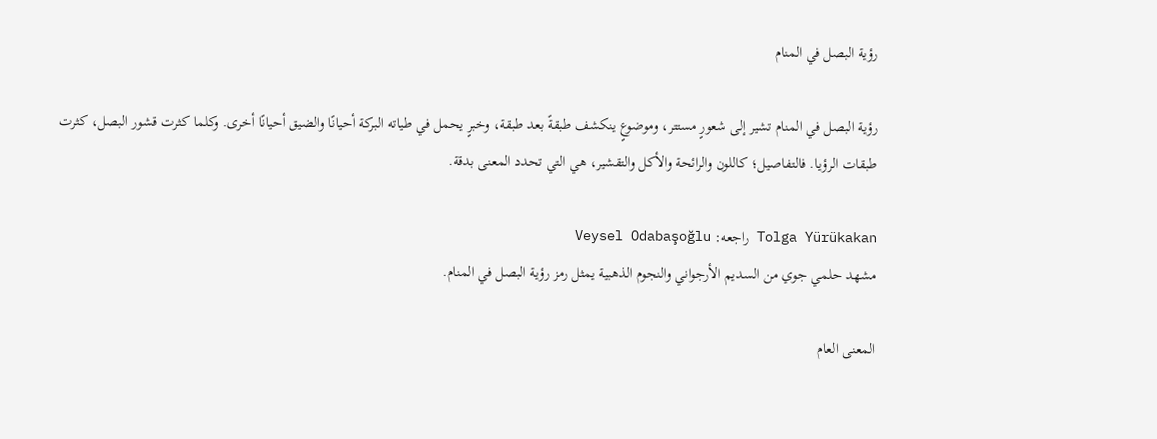رؤية البصل في المنام

رؤية البصل في المنام تشير إلى شعورٍ مستتر، وموضوعٍ ينكشف طبقةً بعد طبقة، وخبرٍ يحمل في طياته البركة أحيانًا والضيق أحيانًا أخرى. وكلما كثرت قشور البصل، كثرت طبقات الرؤيا. فالتفاصيل؛ كاللون والرائحة والأكل والتقشير، هي التي تحدد المعنى بدقة.

Tolga Yürükakan راجعه: Veysel Odabaşoğlu
مشهد حلمي جوي من السديم الأرجواني والنجوم الذهبية يمثل رمز رؤية البصل في المنام.

المعنى العام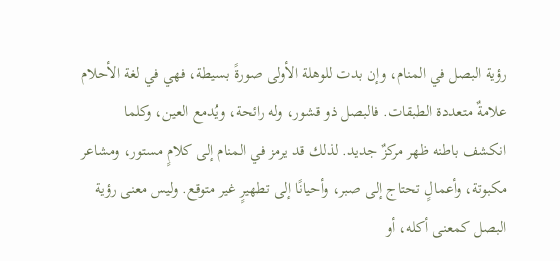رؤية البصل في المنام، وإن بدت للوهلة الأولى صورةً بسيطة، فهي في لغة الأحلام علامةٌ متعددة الطبقات. فالبصل ذو قشور، وله رائحة، ويُدمع العين، وكلما انكشف باطنه ظهر مركزٌ جديد. لذلك قد يرمز في المنام إلى كلامٍ مستور، ومشاعر مكبوتة، وأعمالٍ تحتاج إلى صبر، وأحيانًا إلى تطهيرٍ غير متوقع. وليس معنى رؤية البصل كمعنى أكله، أو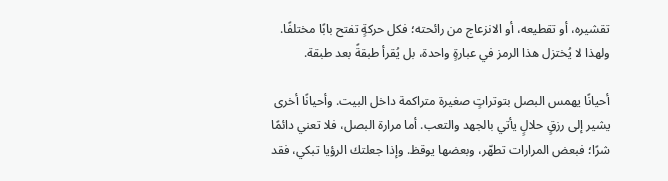تقشيره، أو تقطيعه، أو الانزعاج من رائحته؛ فكل حركةٍ تفتح بابًا مختلفًا. ولهذا لا يُختزل هذا الرمز في عبارةٍ واحدة، بل يُقرأ طبقةً بعد طبقة.

أحيانًا يهمس البصل بتوتراتٍ صغيرة متراكمة داخل البيت. وأحيانًا أخرى يشير إلى رزقٍ حلالٍ يأتي بالجهد والتعب. أما مرارة البصل، فلا تعني دائمًا شرًا؛ فبعض المرارات تطهّر، وبعضها يوقظ. وإذا جعلتك الرؤيا تبكي، فقد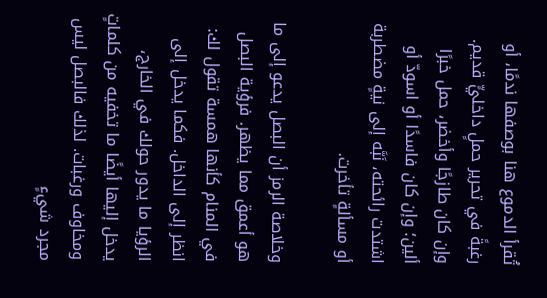تُقرأ الدموع هنا بوصفها ندمًا، أو رغبةً في تحرير حملٍ داخليٍّ قديم. وإن كان طازجًا وأخضر، حمل خبرًا ألين؛ وإن كان فاسدًا أو اسودّ أو اشتدت رائحته، نَبَّه إلى نيةٍ مضطربة أو مسألةٍ تأخرت.

وخلاصة الرمز أن البصل يدعو إلى ما هو أعمق مما يظهر. فرؤية البصل في المنام كأنها همسة تقول لك: انظر إلى الداخل. فكما يدخل إلى الرؤيا ما يدور حولك في الخارج، يدخل إليها أيضًا ما تخفيه من كلماتٍ ومخاوف ورغبات. لذلك فالبصل ليس مجرد شيءٍ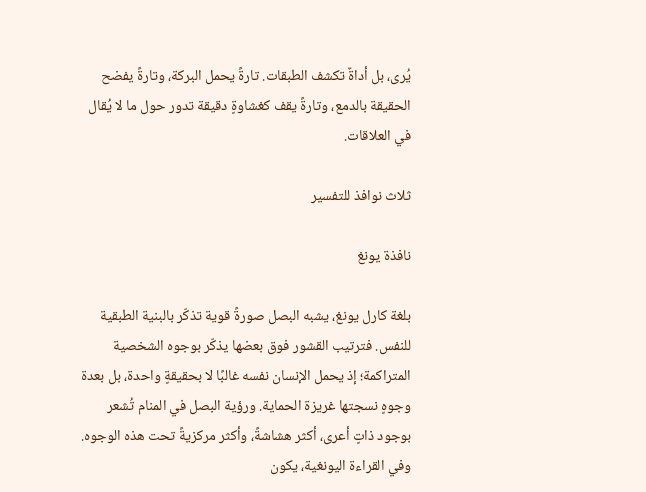يُرى، بل أداةٌ تكشف الطبقات. تارةً يحمل البركة، وتارةً يفضح الحقيقة بالدمع، وتارةً يقف كغشاوةٍ دقيقة تدور حول ما لا يُقال في العلاقات.

ثلاث نوافذ للتفسير

نافذة يونغ

بلغة كارل يونغ، يشبه البصل صورةً قوية تذكّر بالبنية الطبقية للنفس. فترتيب القشور فوق بعضها يذكّر بوجوه الشخصية المتراكمة؛ إذ يحمل الإنسان نفسه غالبًا لا بحقيقةٍ واحدة، بل بعدة وجوهٍ نسجتها غريزة الحماية. ورؤية البصل في المنام تُشعر بوجود ذاتٍ أعرى، أكثر هشاشةً، وأكثر مركزيةً تحت هذه الوجوه. وفي القراءة اليونغية، يكون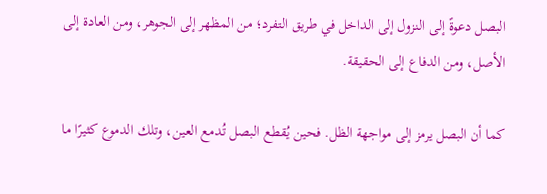البصل دعوةً إلى النزول إلى الداخل في طريق التفرد؛ من المظهر إلى الجوهر، ومن العادة إلى الأصل، ومن الدفاع إلى الحقيقة.

كما أن البصل يرمز إلى مواجهة الظل. فحين يُقطع البصل تُدمع العين، وتلك الدموع كثيرًا ما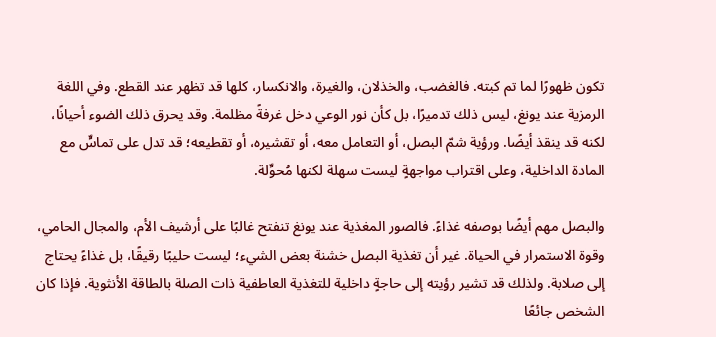تكون ظهورًا لما تم كبته. فالغضب، والخذلان، والغيرة، والانكسار، كلها قد تظهر عند القطع. وفي اللغة الرمزية عند يونغ، ليس ذلك تدميرًا، بل كأن نور الوعي دخل غرفةً مظلمة. وقد يحرق ذلك الضوء أحيانًا، لكنه قد ينقذ أيضًا. ورؤية شمّ البصل، أو التعامل معه، أو تقشيره، أو تقطيعه؛ قد تدل على تماسٍّ مع المادة الداخلية، وعلى اقتراب مواجهةٍ ليست سهلة لكنها مُحوِّلة.

والبصل مهم أيضًا بوصفه غذاءً. فالصور المغذية عند يونغ تنفتح غالبًا على أرشيف الأم، والمجال الحامي، وقوة الاستمرار في الحياة. غير أن تغذية البصل خشنة بعض الشيء؛ ليست حليبًا رقيقًا، بل غذاءً يحتاج إلى صلابة. ولذلك قد تشير رؤيته إلى حاجةٍ داخلية للتغذية العاطفية ذات الصلة بالطاقة الأنثوية. فإذا كان الشخص جائعًا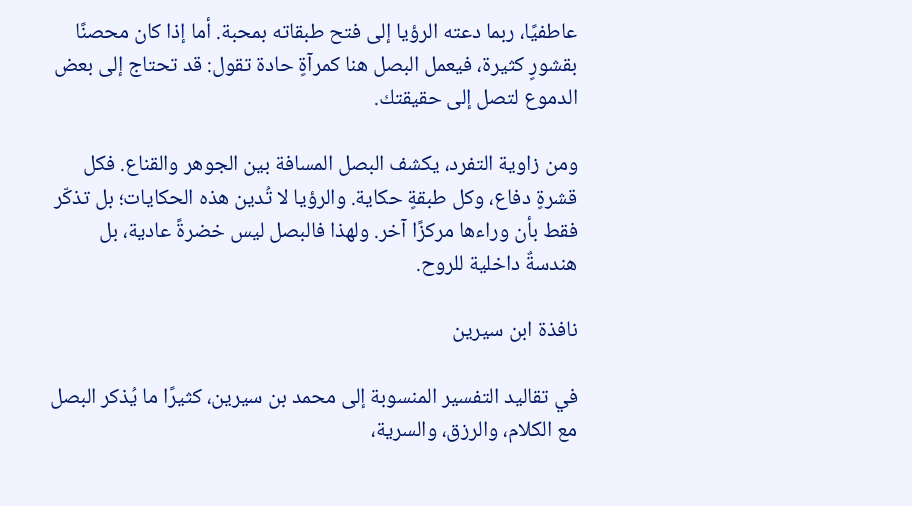عاطفيًا، ربما دعته الرؤيا إلى فتح طبقاته بمحبة. أما إذا كان محصنًا بقشورٍ كثيرة، فيعمل البصل هنا كمرآةٍ حادة تقول: قد تحتاج إلى بعض الدموع لتصل إلى حقيقتك.

ومن زاوية التفرد، يكشف البصل المسافة بين الجوهر والقناع. فكل قشرةٍ دفاع، وكل طبقةٍ حكاية. والرؤيا لا تُدين هذه الحكايات؛ بل تذكّر فقط بأن وراءها مركزًا آخر. ولهذا فالبصل ليس خضرةً عادية، بل هندسةٌ داخلية للروح.

نافذة ابن سيرين

في تقاليد التفسير المنسوبة إلى محمد بن سيرين، كثيرًا ما يُذكر البصل مع الكلام، والرزق، والسرية،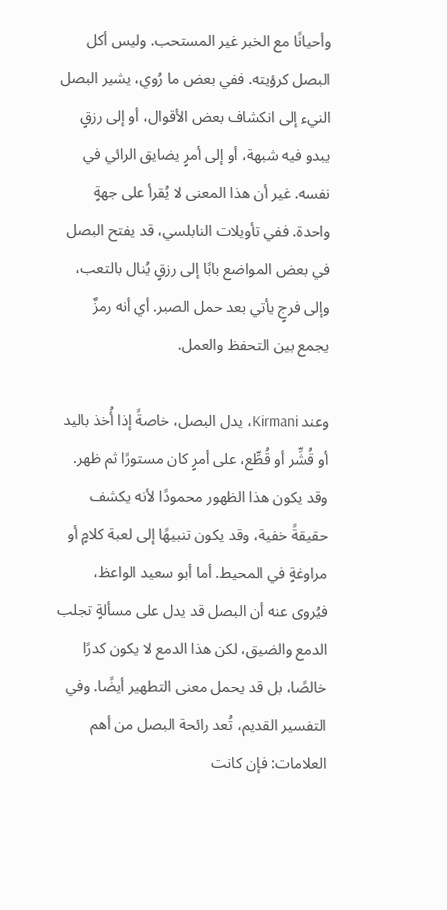وأحيانًا مع الخبر غير المستحب. وليس أكل البصل كرؤيته. ففي بعض ما رُوي، يشير البصل النيء إلى انكشاف بعض الأقوال، أو إلى رزقٍ يبدو فيه شبهة، أو إلى أمرٍ يضايق الرائي في نفسه. غير أن هذا المعنى لا يُقرأ على جهةٍ واحدة. ففي تأويلات النابلسي، قد يفتح البصل في بعض المواضع بابًا إلى رزقٍ يُنال بالتعب، وإلى فرجٍ يأتي بعد حمل الصبر. أي أنه رمزٌ يجمع بين التحفظ والعمل.

وعند Kirmani، يدل البصل، خاصةً إذا أُخذ باليد أو قُشِّر أو قُطِّع، على أمرٍ كان مستورًا ثم ظهر. وقد يكون هذا الظهور محمودًا لأنه يكشف حقيقةً خفية، وقد يكون تنبيهًا إلى لعبة كلامٍ أو مراوغةٍ في المحيط. أما أبو سعيد الواعظ، فيُروى عنه أن البصل قد يدل على مسألةٍ تجلب الدمع والضيق، لكن هذا الدمع لا يكون كدرًا خالصًا، بل قد يحمل معنى التطهير أيضًا. وفي التفسير القديم، تُعد رائحة البصل من أهم العلامات: فإن كانت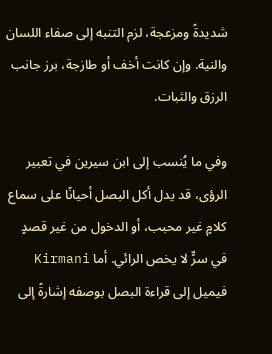شديدةً ومزعجة، لزم التنبه إلى صفاء اللسان والنية. وإن كانت أخف أو طازجة، برز جانب الرزق والثبات.

وفي ما يُنسب إلى ابن سيرين في تعبير الرؤى، قد يدل أكل البصل أحيانًا على سماع كلامٍ غير محبب، أو الدخول من غير قصدٍ في سرٍّ لا يخص الرائي. أما Kirmani فيميل إلى قراءة البصل بوصفه إشارةً إلى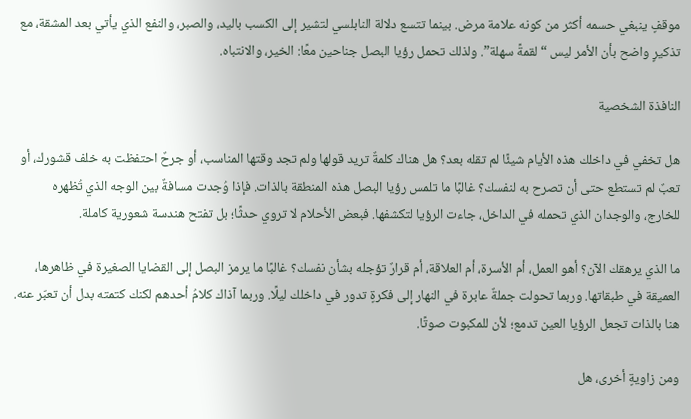موقفٍ ينبغي حسمه أكثر من كونه علامة مرض. بينما تتسع دلالة النابلسي لتشير إلى الكسب باليد، والصبر، والنفع الذي يأتي بعد المشقة، مع تذكيرٍ واضح بأن الأمر ليس “لقمةً سهلة”. ولذلك تحمل رؤيا البصل جناحين معًا: الخير، والانتباه.

النافذة الشخصية

هل تخفي في داخلك هذه الأيام شيئًا لم تقله بعد؟ هل هناك كلمةٌ تريد قولها ولم تجد وقتها المناسب، أو جرحٌ احتفظت به خلف قشورك، أو تعبٌ لم تستطع حتى أن تصرح به لنفسك؟ غالبًا ما تلمس رؤيا البصل هذه المنطقة بالذات. فإذا وُجدت مسافةٌ بين الوجه الذي تُظهره للخارج، والوجدان الذي تحمله في الداخل، جاءت الرؤيا لتكشفها. فبعض الأحلام لا تروي حدثًا؛ بل تفتح هندسة شعورية كاملة.

ما الذي يرهقك الآن؟ أهو العمل، أم الأسرة، أم العلاقة، أم قرارٌ تؤجله بشأن نفسك؟ غالبًا ما يرمز البصل إلى القضايا الصغيرة في ظاهرها، العميقة في طبقاتها. وربما تحولت جملةٌ عابرة في النهار إلى فكرةٍ تدور في داخلك ليلًا. وربما آذاك كلامُ أحدهم لكنك كتمته بدل أن تعبّر عنه. هنا بالذات تجعل الرؤيا العين تدمع؛ لأن للمكبوت صوتًا.

ومن زاويةٍ أخرى، هل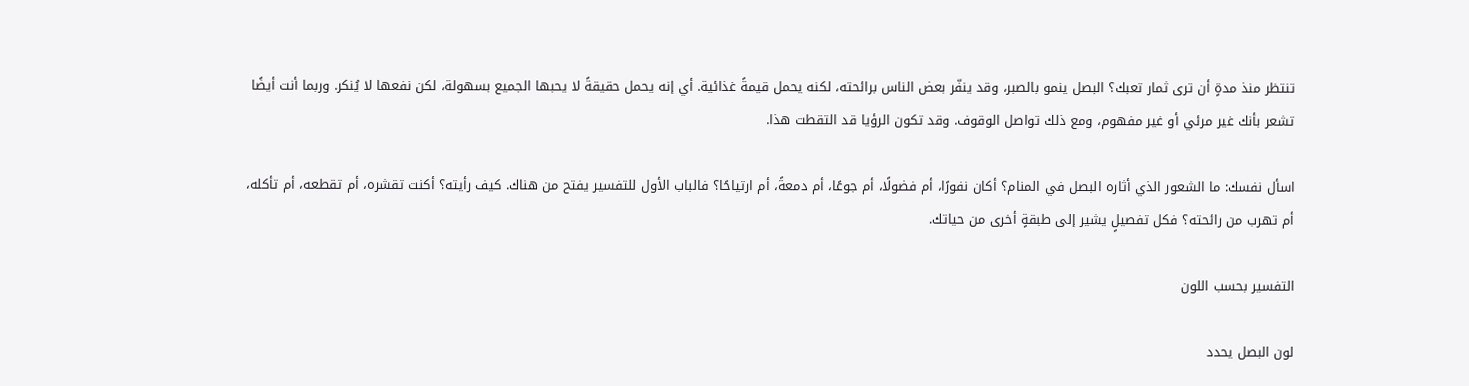تنتظر منذ مدةٍ أن ترى ثمار تعبك؟ البصل ينمو بالصبر، وقد ينفّر بعض الناس برائحته، لكنه يحمل قيمةً غذائية. أي إنه يحمل حقيقةً لا يحبها الجميع بسهولة، لكن نفعها لا يُنكر. وربما أنت أيضًا تشعر بأنك غير مرئي أو غير مفهوم، ومع ذلك تواصل الوقوف. وقد تكون الرؤيا قد التقطت هذا.

اسأل نفسك: ما الشعور الذي أثاره البصل في المنام؟ أكان نفورًا، أم فضولًا، أم جوعًا، أم دمعةً، أم ارتياحًا؟ فالباب الأول للتفسير يفتح من هناك. كيف رأيته؟ أكنت تقشره، أم تقطعه، أم تأكله، أم تهرب من رائحته؟ فكل تفصيلٍ يشير إلى طبقةٍ أخرى من حياتك.

التفسير بحسب اللون

لون البصل يحدد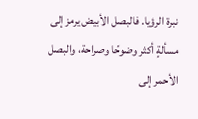نبرة الرؤيا. فالبصل الأبيض يرمز إلى مسألةٍ أكثر وضوحًا وصراحة، والبصل الأحمر إلى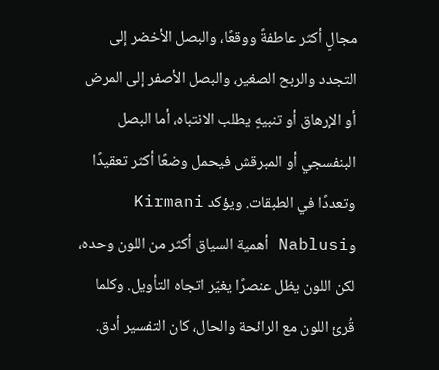مجالٍ أكثر عاطفةً ووقعًا، والبصل الأخضر إلى التجدد والربح الصغير، والبصل الأصفر إلى المرض أو الإرهاق أو تنبيهٍ يطلب الانتباه، أما البصل البنفسجي أو المبرقش فيحمل وضعًا أكثر تعقيدًا وتعددًا في الطبقات. ويؤكد Kirmani وNablusi أهمية السياق أكثر من اللون وحده، لكن اللون يظل عنصرًا يغيّر اتجاه التأويل. وكلما قُرئ اللون مع الرائحة والحال، كان التفسير أدق.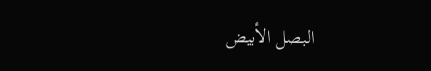البصل الأبيض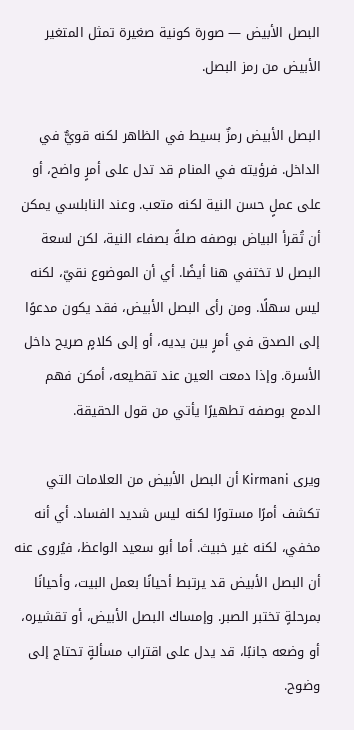البصل الأبيض — صورة كونية صغيرة تمثل المتغير الأبيض من رمز البصل.

البصل الأبيض رمزٌ بسيط في الظاهر لكنه قويٌّ في الداخل. فرؤيته في المنام قد تدل على أمرٍ واضح، أو على عملٍ حسن النية لكنه متعب. وعند النابلسي يمكن أن تُقرأ البياض بوصفه صلةً بصفاء النية، لكن لسعة البصل لا تختفي هنا أيضًا. أي أن الموضوع نقيّ، لكنه ليس سهلًا. ومن رأى البصل الأبيض، فقد يكون مدعوًا إلى الصدق في أمرٍ بين يديه، أو إلى كلامٍ صريح داخل الأسرة. وإذا دمعت العين عند تقطيعه، أمكن فهم الدمع بوصفه تطهيرًا يأتي من قول الحقيقة.

ويرى Kirmani أن البصل الأبيض من العلامات التي تكشف أمرًا مستورًا لكنه ليس شديد الفساد. أي أنه مخفي، لكنه غير خبيث. أما أبو سعيد الواعظ، فيُروى عنه أن البصل الأبيض قد يرتبط أحيانًا بعمل البيت، وأحيانًا بمرحلةٍ تختبر الصبر. وإمساك البصل الأبيض، أو تقشيره، أو وضعه جانبًا، قد يدل على اقتراب مسألةٍ تحتاج إلى وضوح.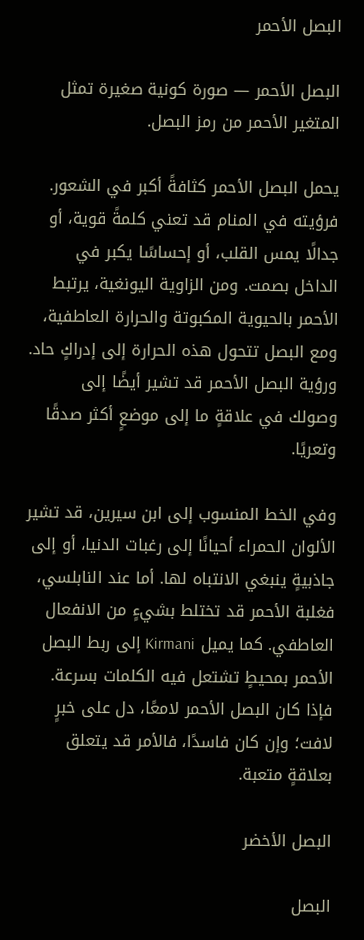البصل الأحمر

البصل الأحمر — صورة كونية صغيرة تمثل المتغير الأحمر من رمز البصل.

يحمل البصل الأحمر كثافةً أكبر في الشعور. فرؤيته في المنام قد تعني كلمةً قوية، أو جدالًا يمس القلب، أو إحساسًا يكبر في الداخل بصمت. ومن الزاوية اليونغية، يرتبط الأحمر بالحيوية المكبوتة والحرارة العاطفية، ومع البصل تتحول هذه الحرارة إلى إدراكٍ حاد. ورؤية البصل الأحمر قد تشير أيضًا إلى وصولك في علاقةٍ ما إلى موضعٍ أكثر صدقًا وتعريًا.

وفي الخط المنسوب إلى ابن سيرين، قد تشير الألوان الحمراء أحيانًا إلى رغبات الدنيا، أو إلى جاذبيةٍ ينبغي الانتباه لها. أما عند النابلسي، فغلبة الأحمر قد تختلط بشيءٍ من الانفعال العاطفي. كما يميل Kirmani إلى ربط البصل الأحمر بمحيطٍ تشتعل فيه الكلمات بسرعة. فإذا كان البصل الأحمر لامعًا، دل على خبرٍ لافت؛ وإن كان فاسدًا، فالأمر قد يتعلق بعلاقةٍ متعبة.

البصل الأخضر

البصل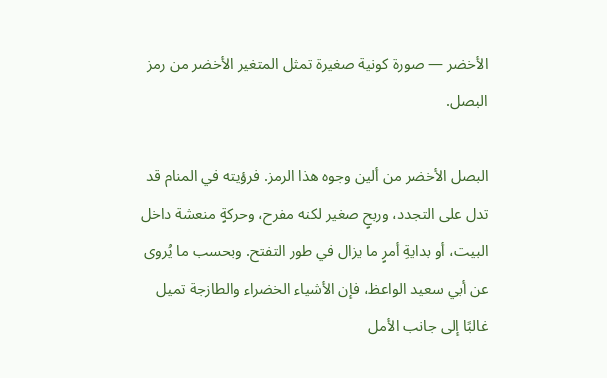الأخضر — صورة كونية صغيرة تمثل المتغير الأخضر من رمز البصل.

البصل الأخضر من ألين وجوه هذا الرمز. فرؤيته في المنام قد تدل على التجدد، وربحٍ صغير لكنه مفرح، وحركةٍ منعشة داخل البيت، أو بدايةِ أمرٍ ما يزال في طور التفتح. وبحسب ما يُروى عن أبي سعيد الواعظ، فإن الأشياء الخضراء والطازجة تميل غالبًا إلى جانب الأمل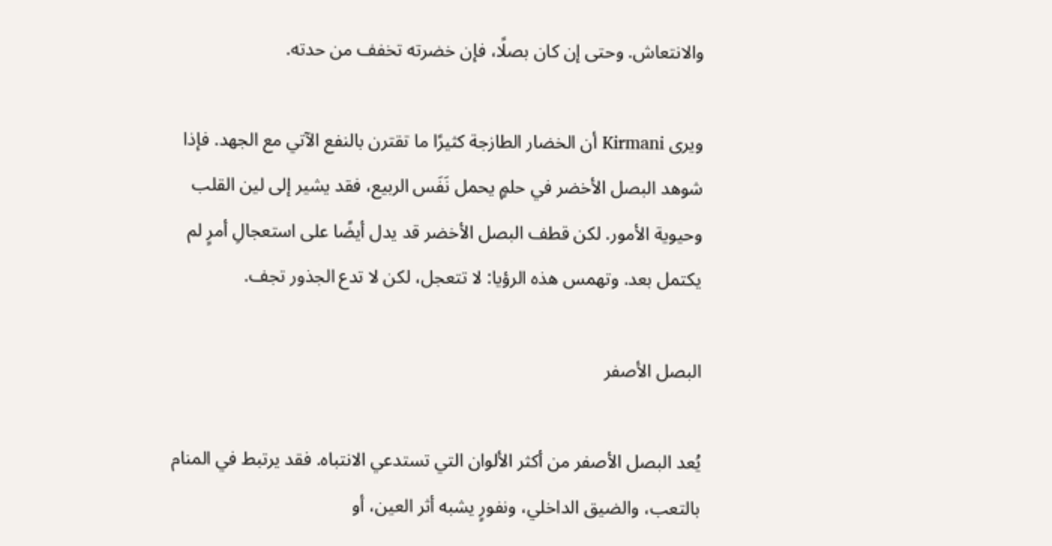والانتعاش. وحتى إن كان بصلًا، فإن خضرته تخفف من حدته.

ويرى Kirmani أن الخضار الطازجة كثيرًا ما تقترن بالنفع الآتي مع الجهد. فإذا شوهد البصل الأخضر في حلمٍ يحمل نَفَس الربيع، فقد يشير إلى لين القلب وحيوية الأمور. لكن قطف البصل الأخضر قد يدل أيضًا على استعجالِ أمرٍ لم يكتمل بعد. وتهمس هذه الرؤيا: لا تتعجل، لكن لا تدع الجذور تجف.

البصل الأصفر

يُعد البصل الأصفر من أكثر الألوان التي تستدعي الانتباه. فقد يرتبط في المنام بالتعب، والضيق الداخلي، ونفورٍ يشبه أثر العين، أو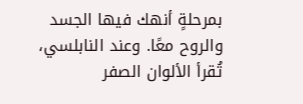بمرحلةٍ أنهك فيها الجسد والروح معًا. وعند النابلسي، تُقرأ الألوان الصفر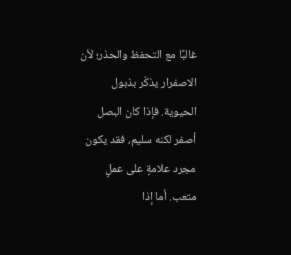غالبًا مع التحفظ والحذر؛ لأن الاصفرار يذكّر بذبول الحيوية. فإذا كان البصل أصفر لكنه سليم، فقد يكون مجرد علامةٍ على عملٍ متعب. أما إذا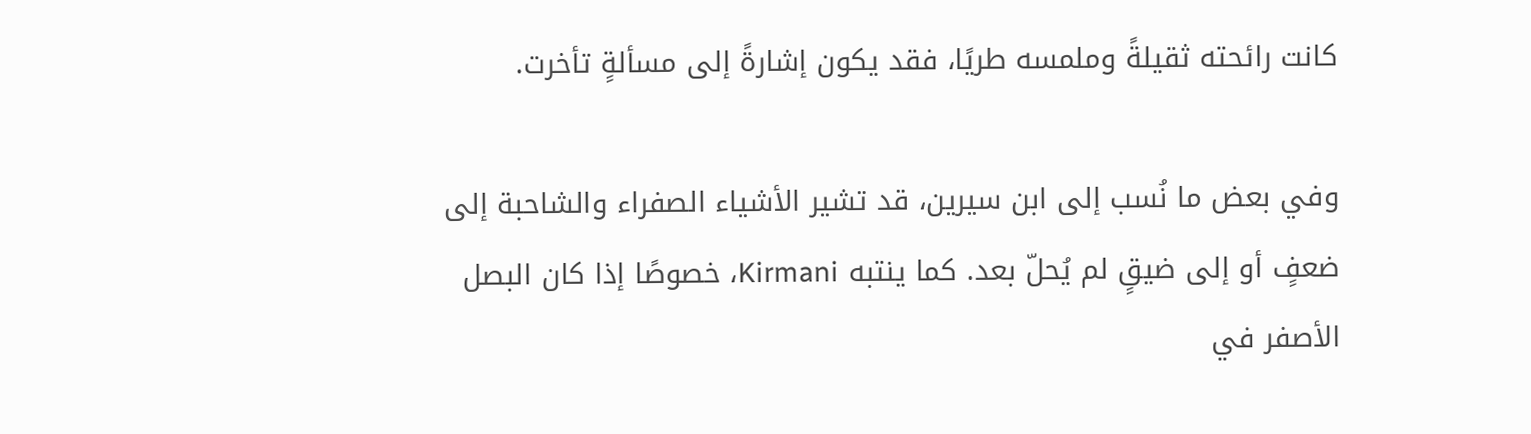كانت رائحته ثقيلةً وملمسه طريًا، فقد يكون إشارةً إلى مسألةٍ تأخرت.

وفي بعض ما نُسب إلى ابن سيرين، قد تشير الأشياء الصفراء والشاحبة إلى ضعفٍ أو إلى ضيقٍ لم يُحلّ بعد. كما ينتبه Kirmani، خصوصًا إذا كان البصل الأصفر في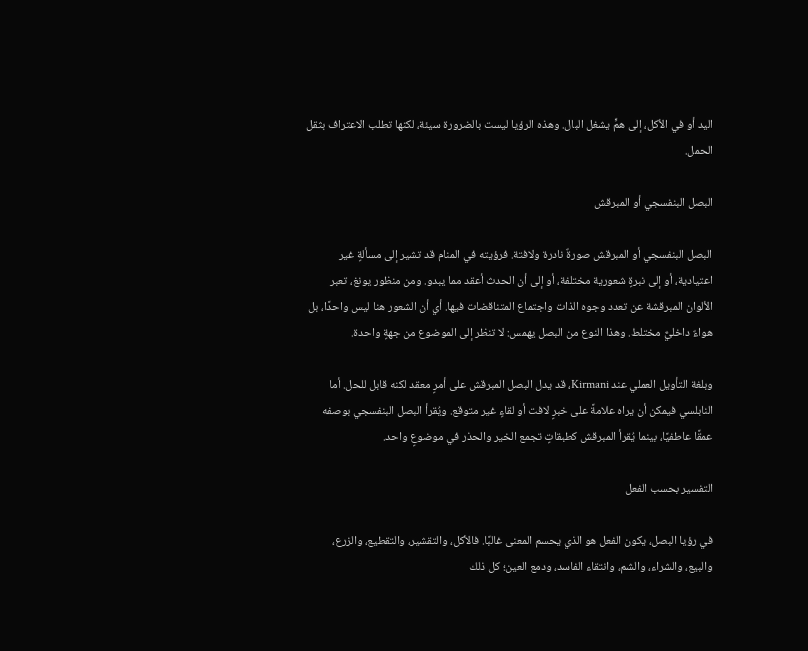اليد أو في الأكل، إلى همٍّ يشغل البال. وهذه الرؤيا ليست بالضرورة سيئة، لكنها تطلب الاعتراف بثقل الحمل.

البصل البنفسجي أو المبرقش

البصل البنفسجي أو المبرقش صورةٌ نادرة ولافتة. فرؤيته في المنام قد تشير إلى مسألةٍ غير اعتيادية، أو إلى نبرةٍ شعورية مختلفة، أو إلى أن الحدث أعقد مما يبدو. ومن منظور يونغ، تعبر الألوان المبرقشة عن تعدد وجوه الذات واجتماع المتناقضات فيها. أي أن الشعور هنا ليس واحدًا، بل هواءٌ داخليٌّ مختلط. وهذا النوع من البصل يهمس: لا تنظر إلى الموضوع من جهةٍ واحدة.

وبلغة التأويل العملي عند Kirmani، قد يدل البصل المبرقش على أمرٍ معقد لكنه قابل للحل. أما النابلسي فيمكن أن يراه علامةً على خبرٍ لافت أو لقاءٍ غير متوقع. ويُقرأ البصل البنفسجي بوصفه عمقًا عاطفيًا، بينما يُقرأ المبرقش كطبقاتٍ تجمع الخير والحذر في موضوعٍ واحد.

التفسير بحسب الفعل

في رؤيا البصل، يكون الفعل هو الذي يحسم المعنى غالبًا. فالأكل، والتقشير، والتقطيع، والزرع، والبيع، والشراء، والشم، وانتقاء الفاسد، ودمع العين؛ كل ذلك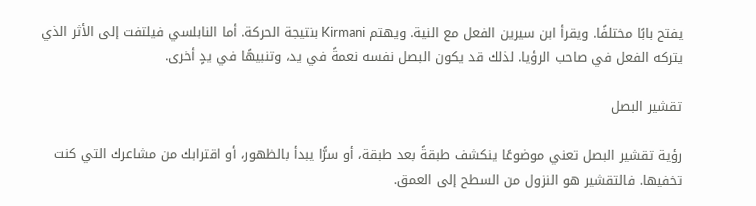يفتح بابًا مختلفًا. ويقرأ ابن سيرين الفعل مع النية. ويهتم Kirmani بنتيجة الحركة. أما النابلسي فيلتفت إلى الأثر الذي يتركه الفعل في صاحب الرؤيا. لذلك قد يكون البصل نفسه نعمةً في يد، وتنبيهًا في يدٍ أخرى.

تقشير البصل

رؤية تقشير البصل تعني موضوعًا ينكشف طبقةً بعد طبقة، أو سرًّا يبدأ بالظهور، أو اقترابك من مشاعرك التي كنت تخفيها. فالتقشير هو النزول من السطح إلى العمق.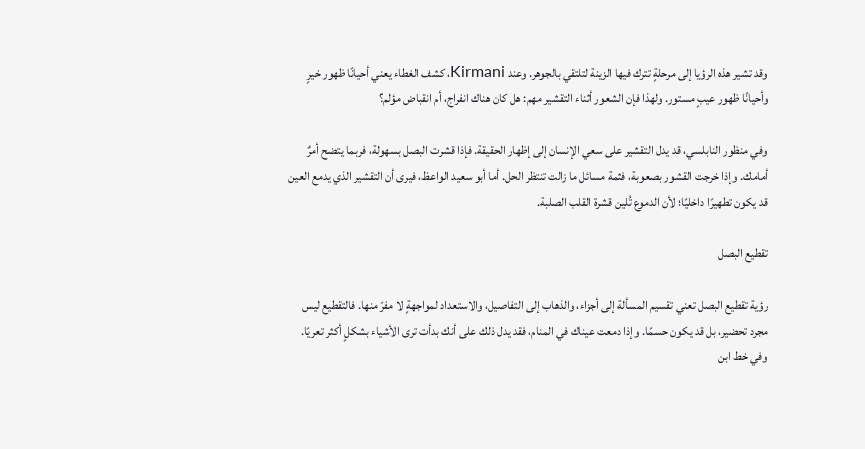وقد تشير هذه الرؤيا إلى مرحلةٍ تترك فيها الزينة لتلتقي بالجوهر. وعند Kirmani، كشف الغطاء يعني أحيانًا ظهور خيرٍ وأحيانًا ظهور عيبٍ مستور. ولهذا فإن الشعور أثناء التقشير مهم: هل كان هناك انفراج، أم انقباض مؤلم؟

وفي منظور النابلسي، قد يدل التقشير على سعي الإنسان إلى إظهار الحقيقة. فإذا قشرت البصل بسهولة، فربما يتضح أمرٌ أمامك. وإذا خرجت القشور بصعوبة، فثمة مسائل ما زالت تنتظر الحل. أما أبو سعيد الواعظ، فيرى أن التقشير الذي يدمع العين قد يكون تطهيرًا داخليًا؛ لأن الدموع تُلين قشرة القلب الصلبة.

تقطيع البصل

رؤية تقطيع البصل تعني تقسيم المسألة إلى أجزاء، والذهاب إلى التفاصيل، والاستعداد لمواجهةٍ لا مفرّ منها. فالتقطيع ليس مجرد تحضير، بل قد يكون حسمًا. وإذا دمعت عيناك في المنام، فقد يدل ذلك على أنك بدأت ترى الأشياء بشكلٍ أكثر تعريًا. وفي خط ابن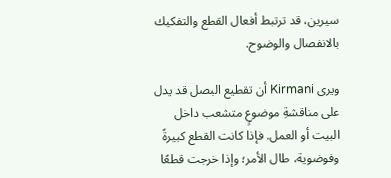سيرين، قد ترتبط أفعال القطع والتفكيك بالانفصال والوضوح.

ويرى Kirmani أن تقطيع البصل قد يدل على مناقشةِ موضوعٍ متشعب داخل البيت أو العمل. فإذا كانت القطع كبيرةً وفوضوية، طال الأمر؛ وإذا خرجت قطعًا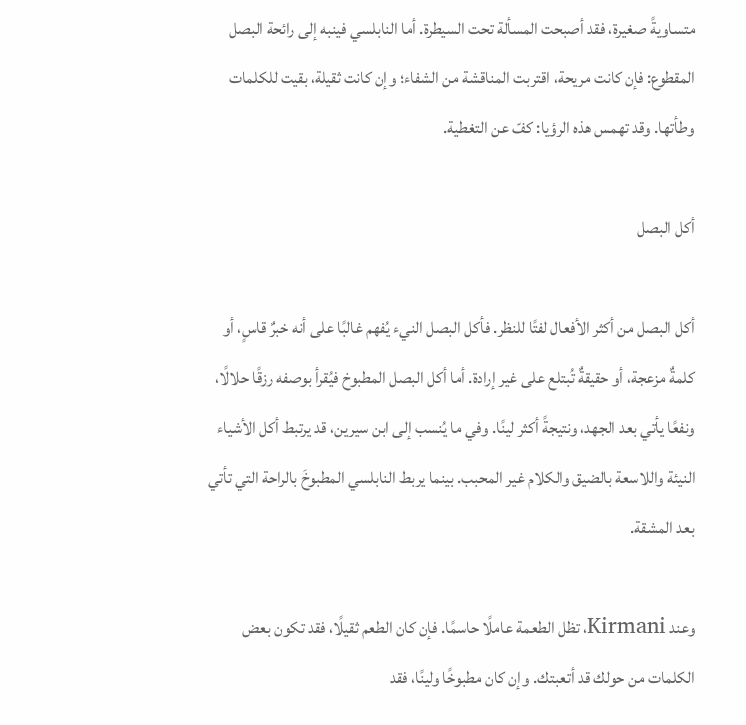متساويةً صغيرة، فقد أصبحت المسألة تحت السيطرة. أما النابلسي فينبه إلى رائحة البصل المقطوع: فإن كانت مريحة، اقتربت المناقشة من الشفاء؛ وإن كانت ثقيلة، بقيت للكلمات وطأتها. وقد تهمس هذه الرؤيا: كفّ عن التغطية.

أكل البصل

أكل البصل من أكثر الأفعال لفتًا للنظر. فأكل البصل النيء يُفهم غالبًا على أنه خبرٌ قاسٍ، أو كلمةٌ مزعجة، أو حقيقةٌ تُبتلع على غير إرادة. أما أكل البصل المطبوخ فيُقرأ بوصفه رزقًا حلالًا، ونفعًا يأتي بعد الجهد، ونتيجةً أكثر لينًا. وفي ما يُنسب إلى ابن سيرين، قد يرتبط أكل الأشياء النيئة واللاسعة بالضيق والكلام غير المحبب. بينما يربط النابلسي المطبوخَ بالراحة التي تأتي بعد المشقة.

وعند Kirmani، تظل الطعمة عاملًا حاسمًا. فإن كان الطعم ثقيلًا، فقد تكون بعض الكلمات من حولك قد أتعبتك. وإن كان مطبوخًا ولينًا، فقد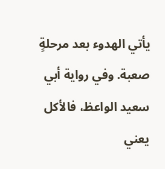يأتي الهدوء بعد مرحلةٍ صعبة. وفي رواية أبي سعيد الواعظ، فالأكل يعني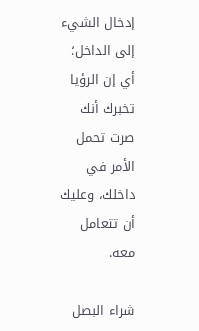إدخال الشيء إلى الداخل؛ أي إن الرؤيا تخبرك أنك صرت تحمل الأمر في داخلك، وعليك أن تتعامل معه.

شراء البصل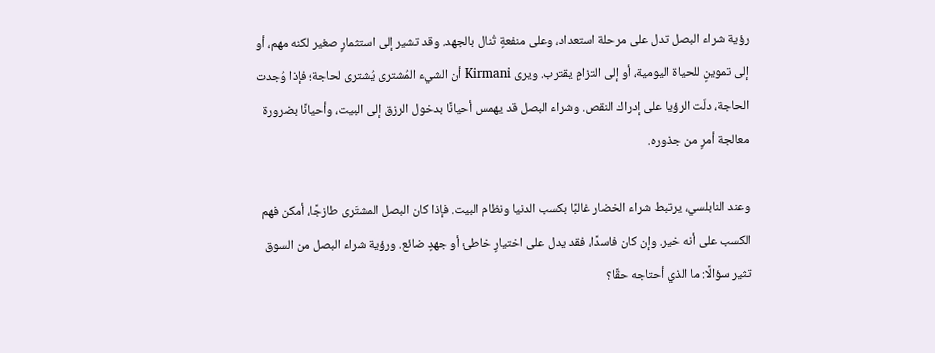رؤية شراء البصل تدل على مرحلة استعداد، وعلى منفعةٍ تُنال بالجهد. وقد تشير إلى استثمارٍ صغير لكنه مهم، أو إلى تموينٍ للحياة اليومية، أو إلى التزامٍ يقترب. ويرى Kirmani أن الشيء المُشترى يُشترى لحاجة؛ فإذا وُجدت الحاجة، دلّت الرؤيا على إدراك النقص. وشراء البصل قد يهمس أحيانًا بدخول الرزق إلى البيت، وأحيانًا بضرورة معالجة أمرٍ من جذوره.

وعند النابلسي، يرتبط شراء الخضار غالبًا بكسب الدنيا ونظام البيت. فإذا كان البصل المشتَرى طازجًا، أمكن فهم الكسب على أنه خير. وإن كان فاسدًا، فقد يدل على اختيارٍ خاطئ أو جهدٍ ضائع. ورؤية شراء البصل من السوق تثير سؤالًا: ما الذي أحتاجه حقًا؟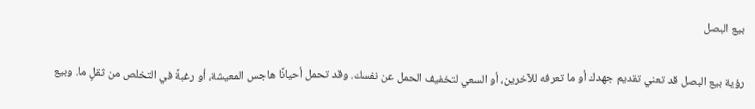بيع البصل

رؤية بيع البصل قد تعني تقديم جهدك أو ما تعرفه للآخرين، أو السعي لتخفيف الحمل عن نفسك. وقد تحمل أحيانًا هاجس المعيشة، أو رغبةً في التخلص من ثقلٍ ما. وبيع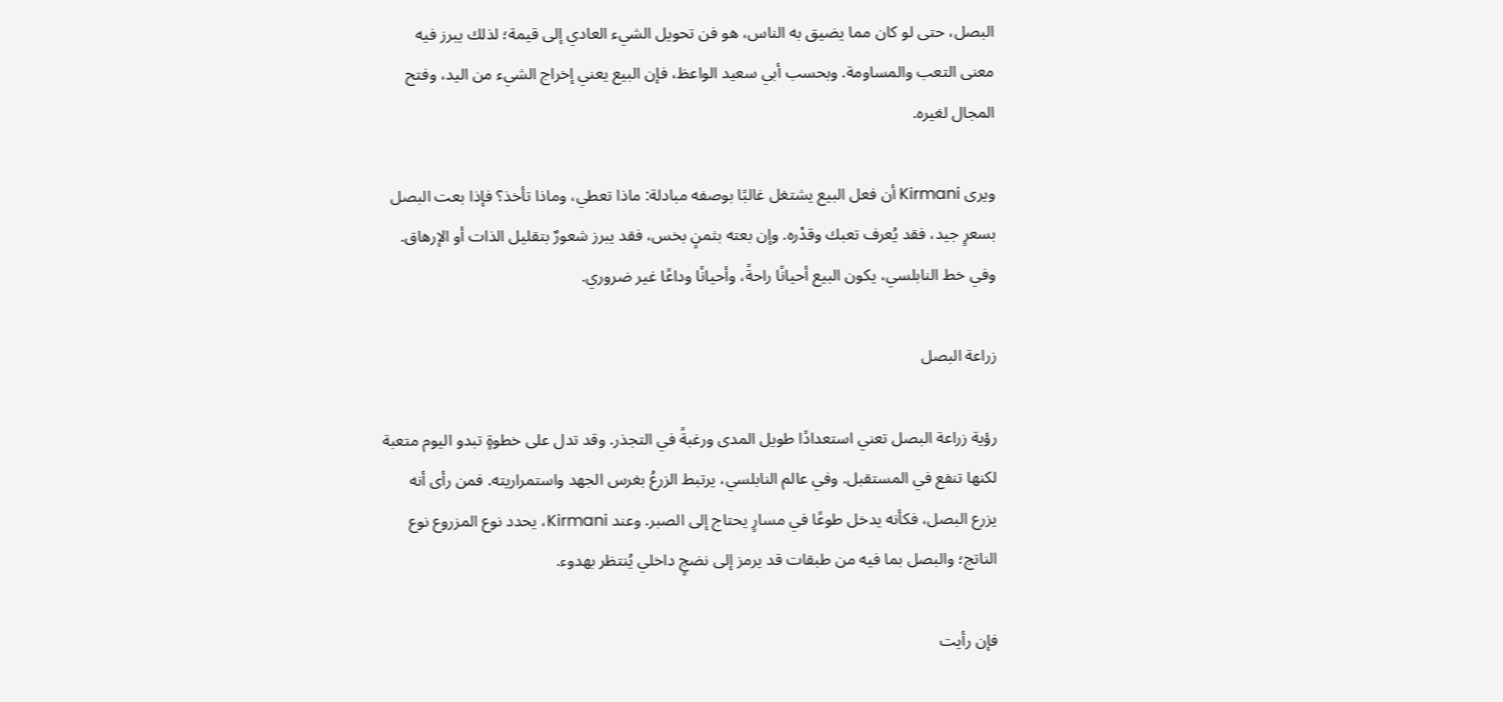البصل، حتى لو كان مما يضيق به الناس، هو فن تحويل الشيء العادي إلى قيمة؛ لذلك يبرز فيه معنى التعب والمساومة. وبحسب أبي سعيد الواعظ، فإن البيع يعني إخراج الشيء من اليد، وفتح المجال لغيره.

ويرى Kirmani أن فعل البيع يشتغل غالبًا بوصفه مبادلة: ماذا تعطي، وماذا تأخذ؟ فإذا بعت البصل بسعرٍ جيد، فقد يُعرف تعبك وقدْره. وإن بعته بثمنٍ بخس، فقد يبرز شعورٌ بتقليل الذات أو الإرهاق. وفي خط النابلسي، يكون البيع أحيانًا راحةً، وأحيانًا وداعًا غير ضروري.

زراعة البصل

رؤية زراعة البصل تعني استعدادًا طويل المدى ورغبةً في التجذر. وقد تدل على خطوةٍ تبدو اليوم متعبة لكنها تنفع في المستقبل. وفي عالم النابلسي، يرتبط الزرعُ بغرس الجهد واستمراريته. فمن رأى أنه يزرع البصل، فكأنه يدخل طوعًا في مسارٍ يحتاج إلى الصبر. وعند Kirmani، يحدد نوع المزروع نوع الناتج؛ والبصل بما فيه من طبقات قد يرمز إلى نضجٍ داخلي يُنتظر بهدوء.

فإن رأيت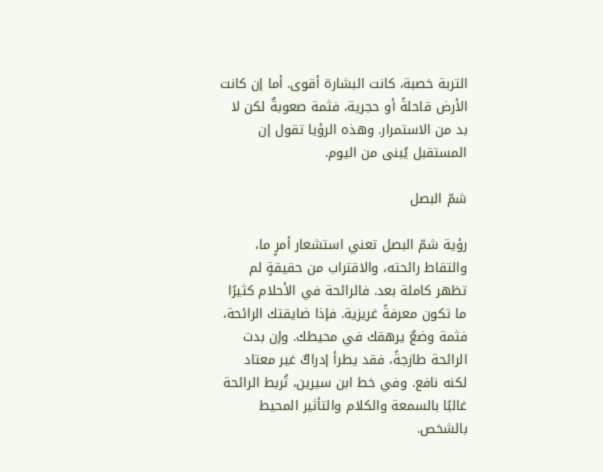التربة خصبة، كانت البشارة أقوى. أما إن كانت الأرض قاحلةً أو حجرية، فثمة صعوبةٌ لكن لا بد من الاستمرار. وهذه الرؤيا تقول إن المستقبل يُبنى من اليوم.

شمّ البصل

رؤية شمّ البصل تعني استشعار أمرٍ ما، والتقاط رائحته، والاقتراب من حقيقةٍ لم تظهر كاملة بعد. فالرائحة في الأحلام كثيرًا ما تكون معرفةً غريزية. فإذا ضايقتك الرائحة، فثمة وضعٌ يرهقك في محيطك. وإن بدت الرائحة طازجةً، فقد يطرأ إدراكٌ غير معتاد لكنه نافع. وفي خط ابن سيرين، تُربط الرائحة غالبًا بالسمعة والكلام والتأثير المحيط بالشخص.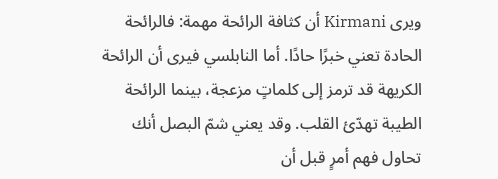ويرى Kirmani أن كثافة الرائحة مهمة: فالرائحة الحادة تعني خبرًا حادًا. أما النابلسي فيرى أن الرائحة الكريهة قد ترمز إلى كلماتٍ مزعجة، بينما الرائحة الطيبة تهدّئ القلب. وقد يعني شمّ البصل أنك تحاول فهم أمرٍ قبل أن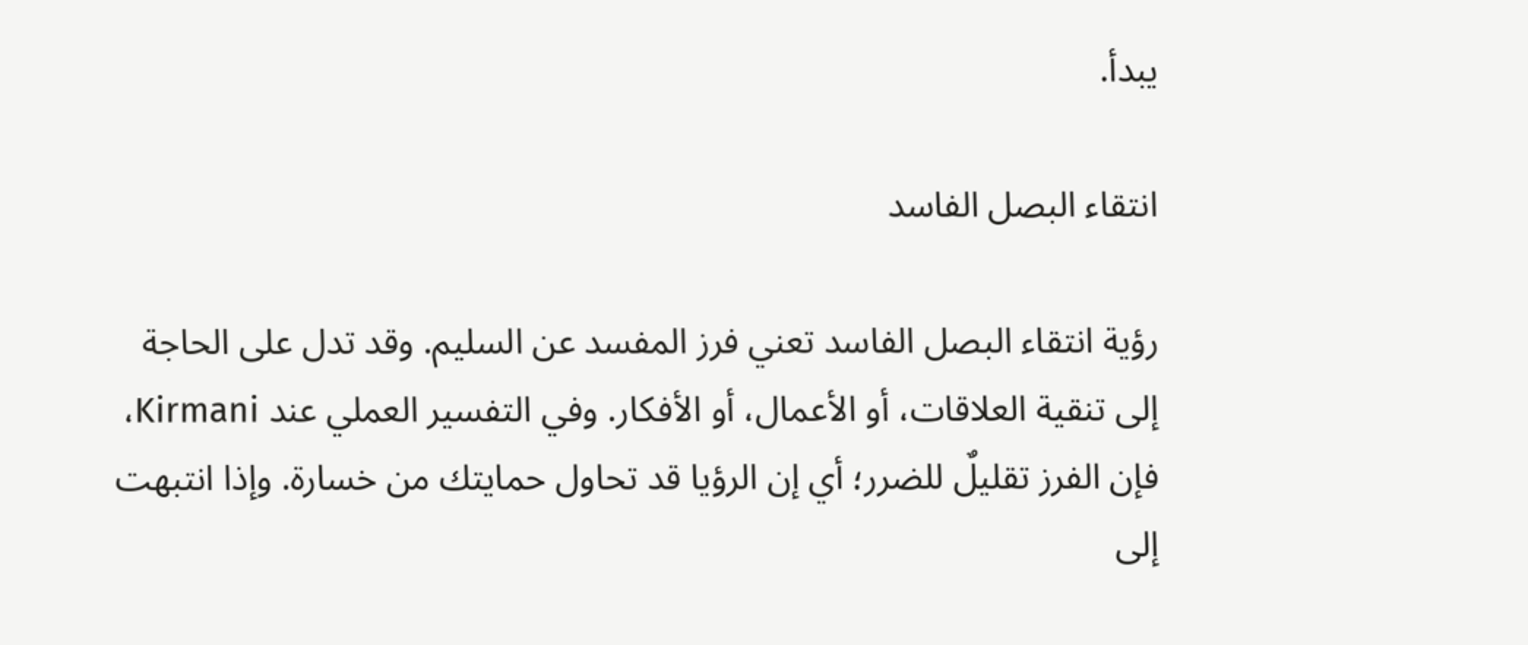يبدأ.

انتقاء البصل الفاسد

رؤية انتقاء البصل الفاسد تعني فرز المفسد عن السليم. وقد تدل على الحاجة إلى تنقية العلاقات، أو الأعمال، أو الأفكار. وفي التفسير العملي عند Kirmani، فإن الفرز تقليلٌ للضرر؛ أي إن الرؤيا قد تحاول حمايتك من خسارة. وإذا انتبهت إلى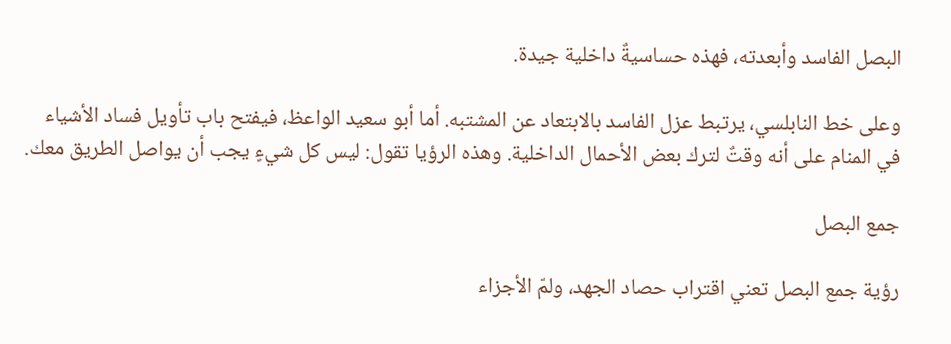البصل الفاسد وأبعدته، فهذه حساسيةٌ داخلية جيدة.

وعلى خط النابلسي، يرتبط عزل الفاسد بالابتعاد عن المشتبه. أما أبو سعيد الواعظ، فيفتح باب تأويل فساد الأشياء في المنام على أنه وقتٌ لترك بعض الأحمال الداخلية. وهذه الرؤيا تقول: ليس كل شيءٍ يجب أن يواصل الطريق معك.

جمع البصل

رؤية جمع البصل تعني اقتراب حصاد الجهد، ولمّ الأجزاء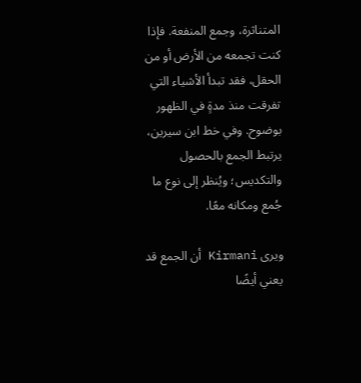المتناثرة، وجمع المنفعة. فإذا كنت تجمعه من الأرض أو من الحقل، فقد تبدأ الأشياء التي تفرقت منذ مدةٍ في الظهور بوضوح. وفي خط ابن سيرين، يرتبط الجمع بالحصول والتكديس؛ ويُنظر إلى نوع ما جُمع ومكانه معًا.

ويرى Kirmani أن الجمع قد يعني أيضًا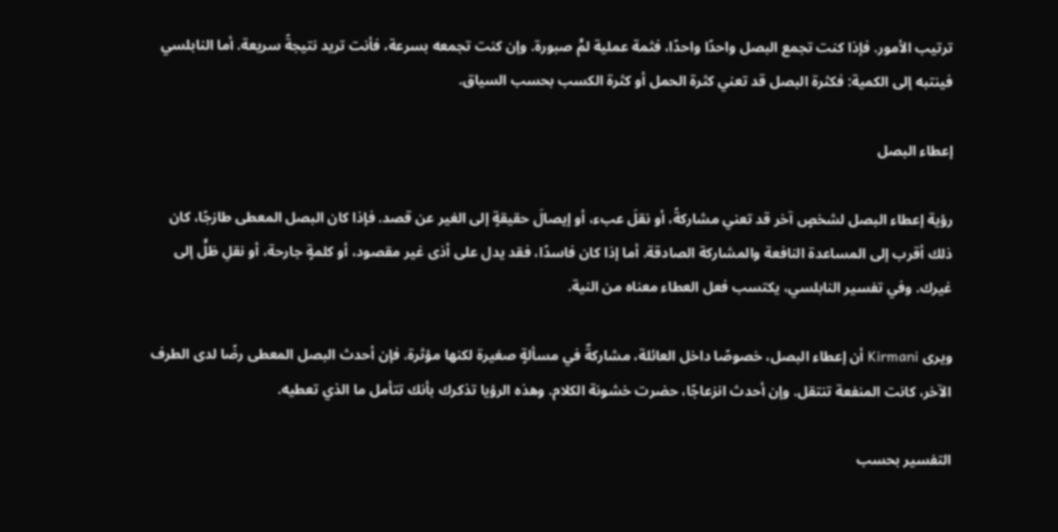ترتيب الأمور. فإذا كنت تجمع البصل واحدًا واحدًا، فثمة عملية لمٍّ صبورة. وإن كنت تجمعه بسرعة، فأنت تريد نتيجةً سريعة. أما النابلسي فينتبه إلى الكمية: فكثرة البصل قد تعني كثرة الحمل أو كثرة الكسب بحسب السياق.

إعطاء البصل

رؤية إعطاء البصل لشخصٍ آخر قد تعني مشاركةً، أو نقلَ عبء، أو إيصالَ حقيقةٍ إلى الغير عن قصد. فإذا كان البصل المعطى طازجًا، كان ذلك أقرب إلى المساعدة النافعة والمشاركة الصادقة. أما إذا كان فاسدًا، فقد يدل على أذى غير مقصود، أو كلمةٍ جارحة، أو نقلِ ظلٍّ إلى غيرك. وفي تفسير النابلسي، يكتسب فعل العطاء معناه من النية.

ويرى Kirmani أن إعطاء البصل، خصوصًا داخل العائلة، مشاركةٌ في مسألةٍ صغيرة لكنها مؤثرة. فإن أحدث البصل المعطى رضًا لدى الطرف الآخر، كانت المنفعة تنتقل. وإن أحدث انزعاجًا، حضرت خشونة الكلام. وهذه الرؤيا تذكرك بأنك تتأمل ما الذي تعطيه.

التفسير بحسب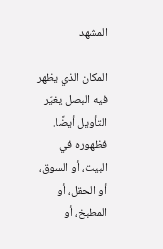المشهد

المكان الذي يظهر فيه البصل يغيّر التأويل أيضًا. فظهوره في البيت، أو السوق، أو الحقل، أو المطبخ، أو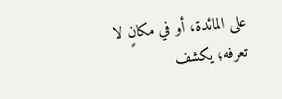على المائدة، أو في مكانٍ لا تعرفه؛ يكشف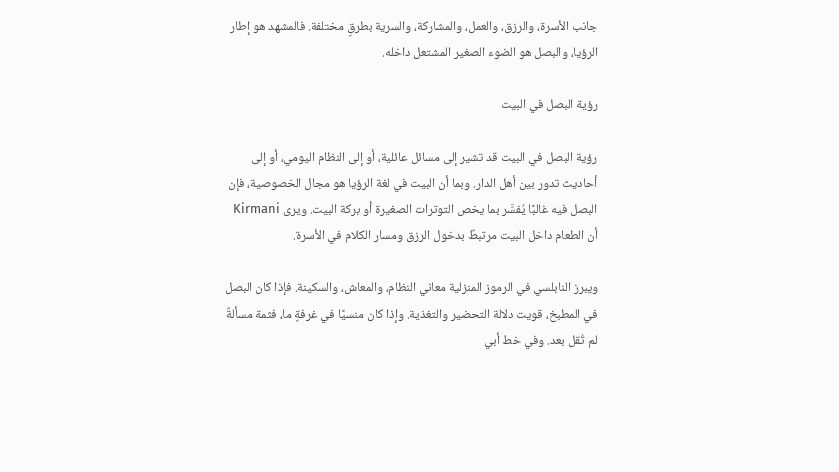جانب الأسرة، والرزق، والعمل، والمشاركة، والسرية بطرقٍ مختلفة. فالمشهد هو إطار الرؤيا، والبصل هو الضوء الصغير المشتعل داخله.

رؤية البصل في البيت

رؤية البصل في البيت قد تشير إلى مسائل عائلية، أو إلى النظام اليومي، أو إلى أحاديث تدور بين أهل الدار. وبما أن البيت في لغة الرؤيا هو مجال الخصوصية، فإن البصل فيه غالبًا يُفسَّر بما يخص التوترات الصغيرة أو بركة البيت. ويرى Kirmani أن الطعام داخل البيت مرتبطٌ بدخول الرزق ومسار الكلام في الأسرة.

ويبرز النابلسي في الرموز المنزلية معاني النظام، والمعاش، والسكينة. فإذا كان البصل في المطبخ، قويت دلالة التحضير والتغذية. وإذا كان منسيًا في غرفةٍ ما، فثمة مسألةٌ لم تُقل بعد. وفي خط أبي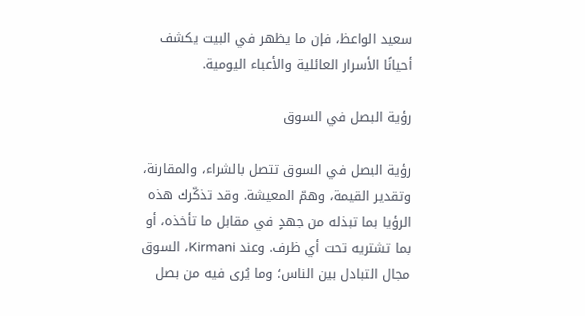سعيد الواعظ، فإن ما يظهر في البيت يكشف أحيانًا الأسرار العائلية والأعباء اليومية.

رؤية البصل في السوق

رؤية البصل في السوق تتصل بالشراء، والمقارنة، وتقدير القيمة، وهمّ المعيشة. وقد تذكّرك هذه الرؤيا بما تبذله من جهدٍ في مقابل ما تأخذه، أو بما تشتريه تحت أي ظرف. وعند Kirmani، السوق مجال التبادل بين الناس؛ وما يُرى فيه من بصل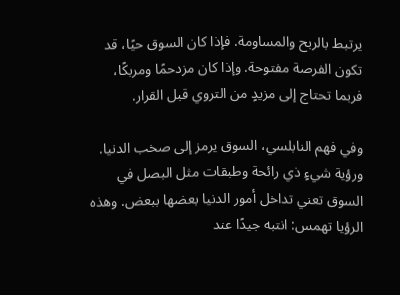يرتبط بالربح والمساومة. فإذا كان السوق حيًا، قد تكون الفرصة مفتوحة. وإذا كان مزدحمًا ومربكًا، فربما تحتاج إلى مزيدٍ من التروي قبل القرار.

وفي فهم النابلسي، السوق يرمز إلى صخب الدنيا. ورؤية شيءٍ ذي رائحة وطبقات مثل البصل في السوق تعني تداخل أمور الدنيا بعضها ببعض. وهذه الرؤيا تهمس: انتبه جيدًا عند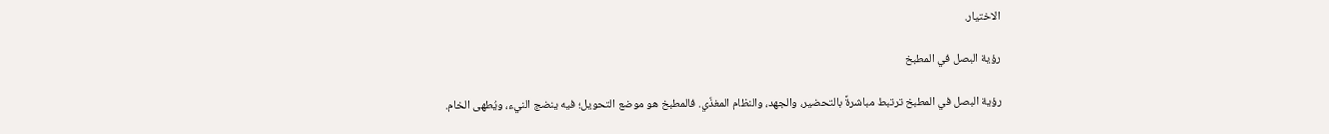الاختيار.

رؤية البصل في المطبخ

رؤية البصل في المطبخ ترتبط مباشرةً بالتحضير، والجهد، والنظام المغذّي. فالمطبخ هو موضع التحويل؛ فيه ينضج النيء، ويُطهى الخام.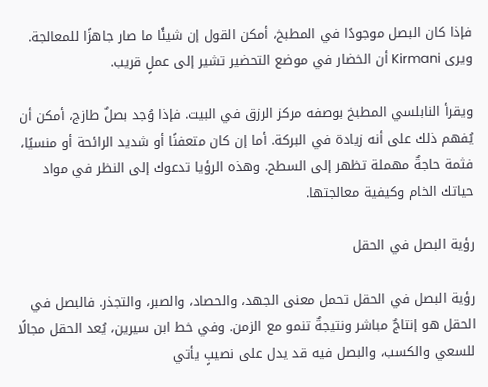فإذا كان البصل موجودًا في المطبخ، أمكن القول إن شيئًا ما صار جاهزًا للمعالجة. ويرى Kirmani أن الخضار في موضع التحضير تشير إلى عملٍ قريب.

ويقرأ النابلسي المطبخ بوصفه مركز الرزق في البيت. فإذا وُجد بصلٌ طازج، أمكن أن يُفهم ذلك على أنه زيادة في البركة. أما إن كان متعفنًا أو شديد الرائحة أو منسيًا، فثمة حاجةٌ مهملة تظهر إلى السطح. وهذه الرؤيا تدعوك إلى النظر في مواد حياتك الخام وكيفية معالجتها.

رؤية البصل في الحقل

رؤية البصل في الحقل تحمل معنى الجهد، والحصاد، والصبر، والتجذر. فالبصل في الحقل هو إنتاجٌ مباشر ونتيجةٌ تنمو مع الزمن. وفي خط ابن سيرين، يُعد الحقل مجالًا للسعي والكسب، والبصل فيه قد يدل على نصيبٍ يأتي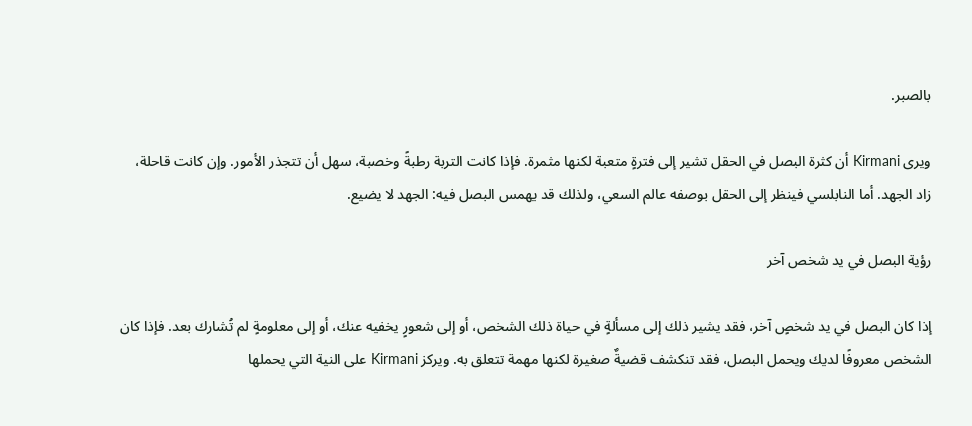بالصبر.

ويرى Kirmani أن كثرة البصل في الحقل تشير إلى فترةٍ متعبة لكنها مثمرة. فإذا كانت التربة رطبةً وخصبة، سهل أن تتجذر الأمور. وإن كانت قاحلة، زاد الجهد. أما النابلسي فينظر إلى الحقل بوصفه عالم السعي، ولذلك قد يهمس البصل فيه: الجهد لا يضيع.

رؤية البصل في يد شخص آخر

إذا كان البصل في يد شخصٍ آخر، فقد يشير ذلك إلى مسألةٍ في حياة ذلك الشخص، أو إلى شعورٍ يخفيه عنك، أو إلى معلومةٍ لم تُشارك بعد. فإذا كان الشخص معروفًا لديك ويحمل البصل، فقد تنكشف قضيةٌ صغيرة لكنها مهمة تتعلق به. ويركز Kirmani على النية التي يحملها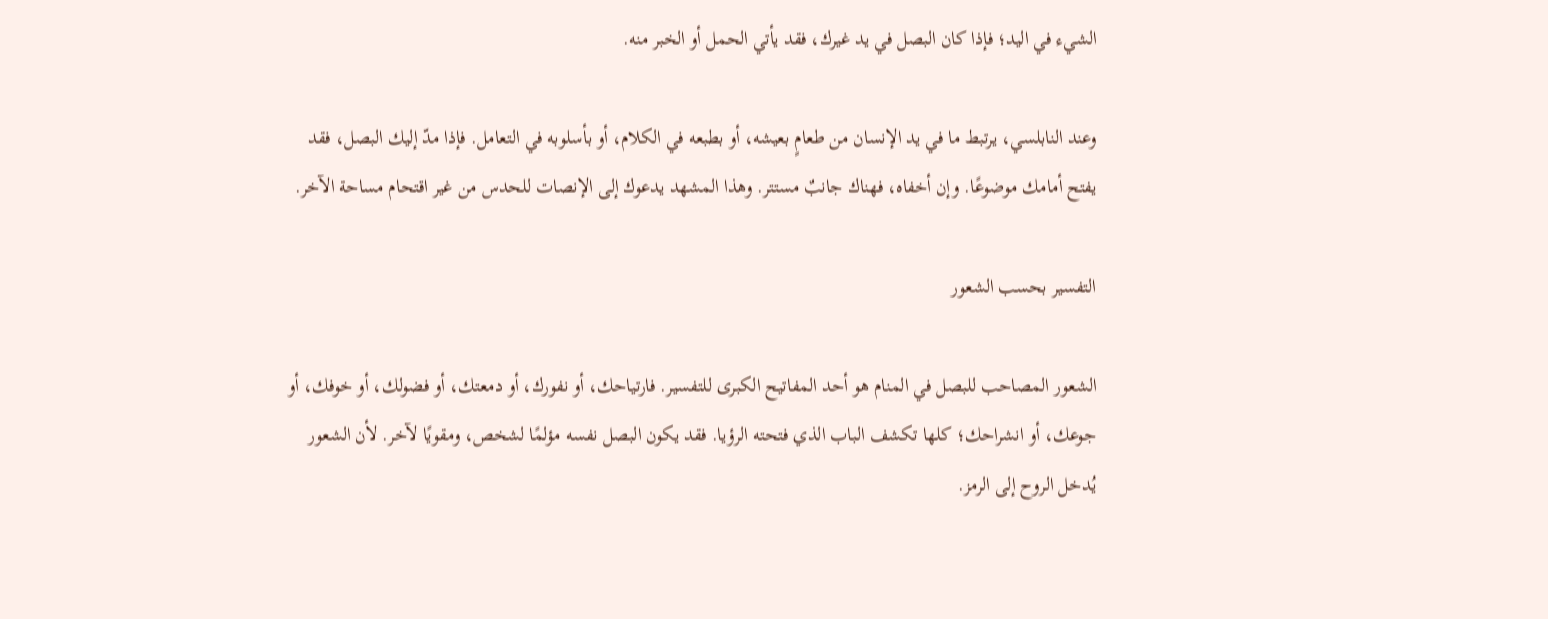الشيء في اليد؛ فإذا كان البصل في يد غيرك، فقد يأتي الحمل أو الخبر منه.

وعند النابلسي، يرتبط ما في يد الإنسان من طعامٍ بعيشه، أو بطبعه في الكلام، أو بأسلوبه في التعامل. فإذا مدّ إليك البصل، فقد يفتح أمامك موضوعًا. وإن أخفاه، فهناك جانبٌ مستتر. وهذا المشهد يدعوك إلى الإنصات للحدس من غير اقتحام مساحة الآخر.

التفسير بحسب الشعور

الشعور المصاحب للبصل في المنام هو أحد المفاتيح الكبرى للتفسير. فارتياحك، أو نفورك، أو دمعتك، أو فضولك، أو خوفك، أو جوعك، أو انشراحك؛ كلها تكشف الباب الذي فتحته الرؤيا. فقد يكون البصل نفسه مؤلمًا لشخص، ومقويًا لآخر. لأن الشعور يُدخل الروح إلى الرمز.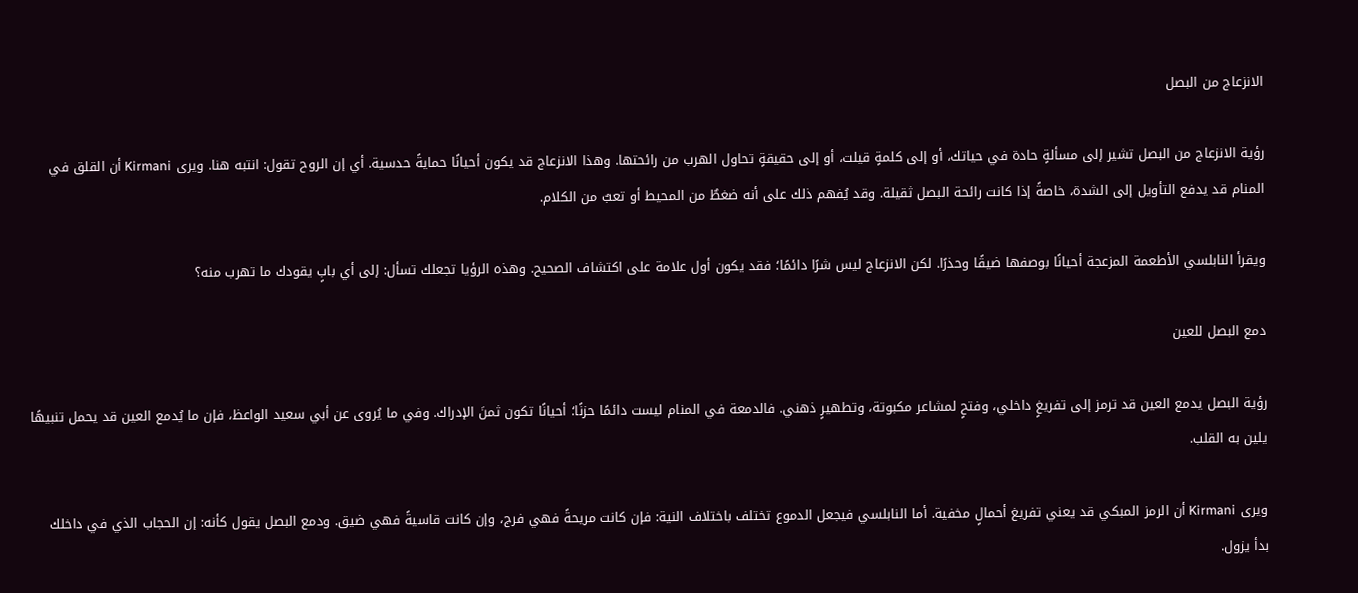الانزعاج من البصل

رؤية الانزعاج من البصل تشير إلى مسألةٍ حادة في حياتك، أو إلى كلمةٍ قيلت، أو إلى حقيقةٍ تحاول الهرب من رائحتها. وهذا الانزعاج قد يكون أحيانًا حمايةً حدسية. أي إن الروح تقول: انتبه هنا. ويرى Kirmani أن القلق في المنام قد يدفع التأويل إلى الشدة، خاصةً إذا كانت رائحة البصل ثقيلة. وقد يُفهم ذلك على أنه ضغطٌ من المحيط أو تعبٌ من الكلام.

ويقرأ النابلسي الأطعمة المزعجة أحيانًا بوصفها ضيقًا وحذرًا. لكن الانزعاج ليس شرًا دائمًا؛ فقد يكون أول علامة على اكتشاف الصحيح. وهذه الرؤيا تجعلك تسأل: إلى أي بابٍ يقودك ما تهرب منه؟

دمع البصل للعين

رؤية البصل يدمع العين قد ترمز إلى تفريغٍ داخلي، وفتحٍ لمشاعر مكبوتة، وتطهيرٍ ذهني. فالدمعة في المنام ليست دائمًا حزنًا؛ أحيانًا تكون ثمنَ الإدراك. وفي ما يُروى عن أبي سعيد الواعظ، فإن ما يُدمع العين قد يحمل تنبيهًا يلين به القلب.

ويرى Kirmani أن الرمز المبكي قد يعني تفريغ أحمالٍ مخفية. أما النابلسي فيجعل الدموع تختلف باختلاف النية: فإن كانت مريحةً فهي فرج، وإن كانت قاسيةً فهي ضيق. ودمع البصل يقول كأنه: إن الحجاب الذي في داخلك بدأ يزول.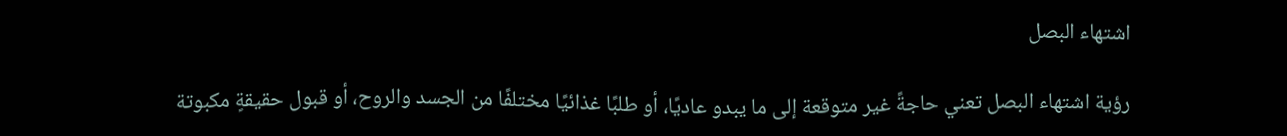اشتهاء البصل

رؤية اشتهاء البصل تعني حاجةً غير متوقعة إلى ما يبدو عاديًا، أو طلبًا غذائيًا مختلفًا من الجسد والروح، أو قبول حقيقةٍ مكبوتة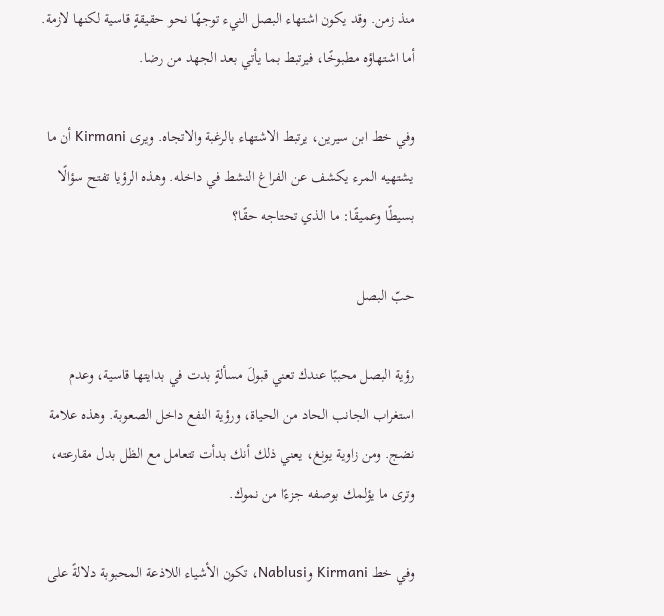منذ زمن. وقد يكون اشتهاء البصل النيء توجهًا نحو حقيقةٍ قاسية لكنها لازمة. أما اشتهاؤه مطبوخًا، فيرتبط بما يأتي بعد الجهد من رضا.

وفي خط ابن سيرين، يرتبط الاشتهاء بالرغبة والاتجاه. ويرى Kirmani أن ما يشتهيه المرء يكشف عن الفراغ النشط في داخله. وهذه الرؤيا تفتح سؤالًا بسيطًا وعميقًا: ما الذي تحتاجه حقًا؟

حبّ البصل

رؤية البصل محببًا عندك تعني قبولَ مسألةٍ بدت في بدايتها قاسية، وعدم استغراب الجانب الحاد من الحياة، ورؤية النفع داخل الصعوبة. وهذه علامة نضج. ومن زاوية يونغ، يعني ذلك أنك بدأت تتعامل مع الظل بدل مقارعته، وترى ما يؤلمك بوصفه جزءًا من نموك.

وفي خط Kirmani وNablusi، تكون الأشياء اللاذعة المحبوبة دلالةً على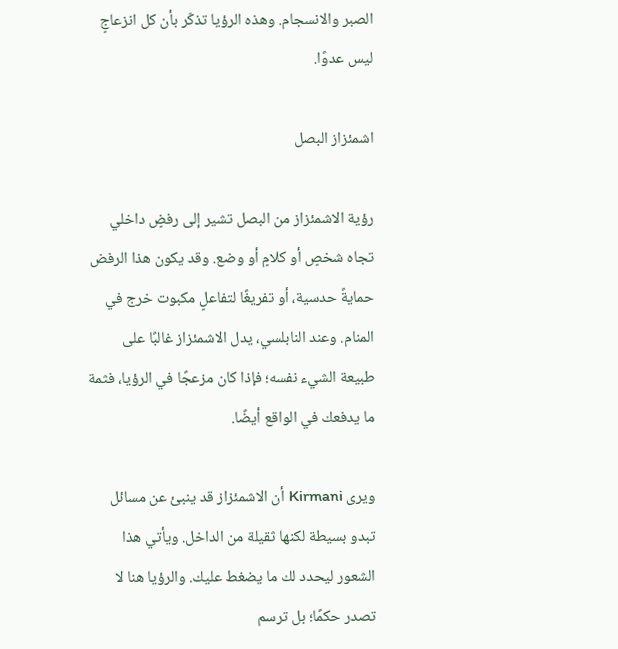الصبر والانسجام. وهذه الرؤيا تذكّر بأن كل انزعاجٍ ليس عدوًا.

اشمئزاز البصل

رؤية الاشمئزاز من البصل تشير إلى رفضٍ داخلي تجاه شخصٍ أو كلامٍ أو وضع. وقد يكون هذا الرفض حمايةً حدسية، أو تفريغًا لتفاعلٍ مكبوت خرج في المنام. وعند النابلسي، يدل الاشمئزاز غالبًا على طبيعة الشيء نفسه؛ فإذا كان مزعجًا في الرؤيا، فثمة ما يدفعك في الواقع أيضًا.

ويرى Kirmani أن الاشمئزاز قد ينبئ عن مسائل تبدو بسيطة لكنها ثقيلة من الداخل. ويأتي هذا الشعور ليحدد لك ما يضغط عليك. والرؤيا هنا لا تصدر حكمًا؛ بل ترسم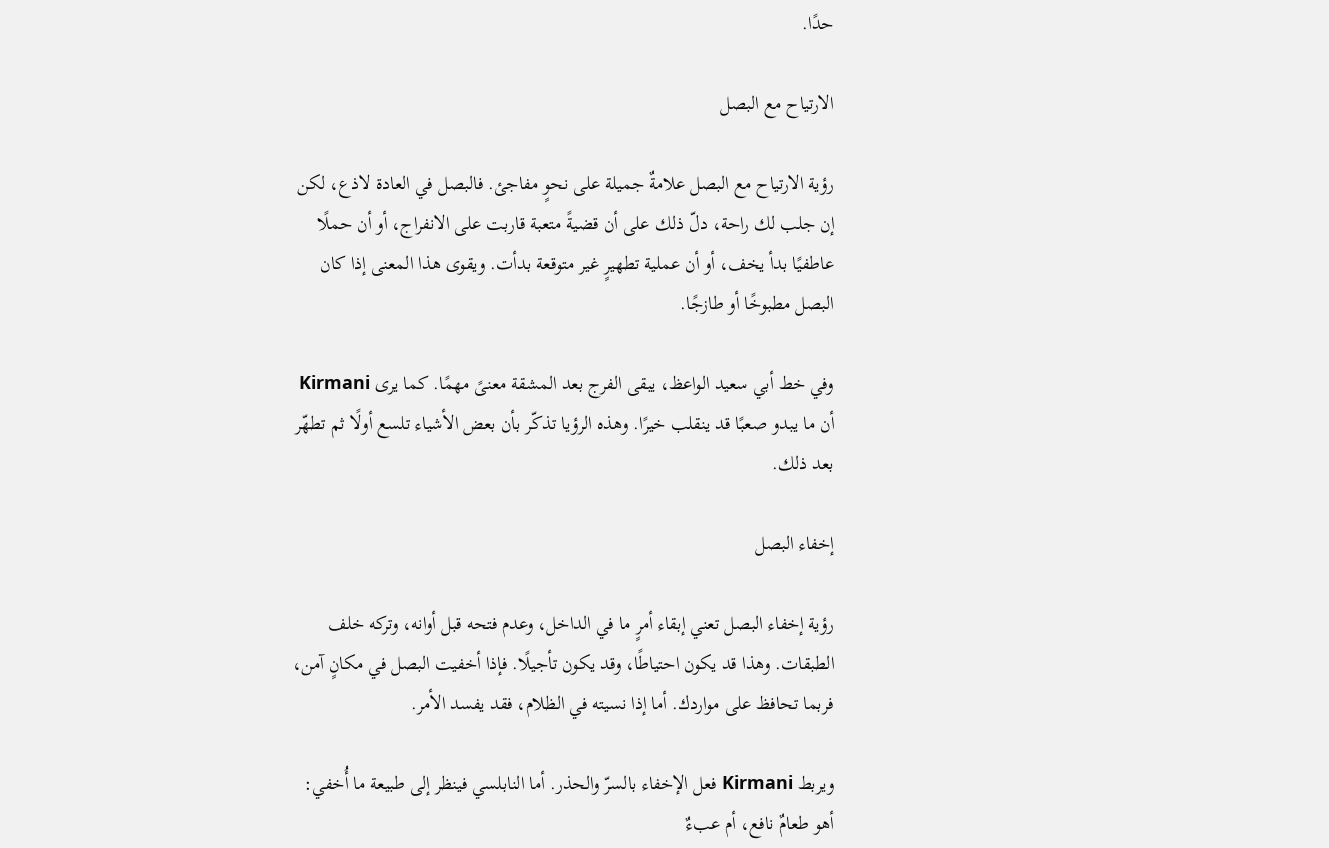حدًا.

الارتياح مع البصل

رؤية الارتياح مع البصل علامةٌ جميلة على نحوٍ مفاجئ. فالبصل في العادة لاذع، لكن إن جلب لك راحة، دلّ ذلك على أن قضيةً متعبة قاربت على الانفراج، أو أن حملًا عاطفيًا بدأ يخف، أو أن عملية تطهيرٍ غير متوقعة بدأت. ويقوى هذا المعنى إذا كان البصل مطبوخًا أو طازجًا.

وفي خط أبي سعيد الواعظ، يبقى الفرج بعد المشقة معنىً مهمًا. كما يرى Kirmani أن ما يبدو صعبًا قد ينقلب خيرًا. وهذه الرؤيا تذكّر بأن بعض الأشياء تلسع أولًا ثم تطهّر بعد ذلك.

إخفاء البصل

رؤية إخفاء البصل تعني إبقاء أمرٍ ما في الداخل، وعدم فتحه قبل أوانه، وتركه خلف الطبقات. وهذا قد يكون احتياطًا، وقد يكون تأجيلًا. فإذا أخفيت البصل في مكانٍ آمن، فربما تحافظ على مواردك. أما إذا نسيته في الظلام، فقد يفسد الأمر.

ويربط Kirmani فعل الإخفاء بالسرّ والحذر. أما النابلسي فينظر إلى طبيعة ما أُخفي: أهو طعامٌ نافع، أم عبءٌ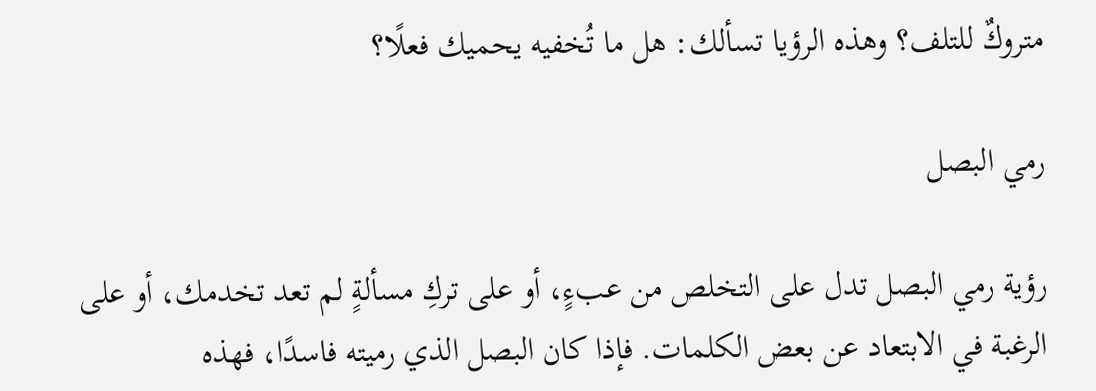متروكٌ للتلف؟ وهذه الرؤيا تسألك: هل ما تُخفيه يحميك فعلًا؟

رمي البصل

رؤية رمي البصل تدل على التخلص من عبءٍ، أو على تركِ مسألةٍ لم تعد تخدمك، أو على الرغبة في الابتعاد عن بعض الكلمات. فإذا كان البصل الذي رميته فاسدًا، فهذه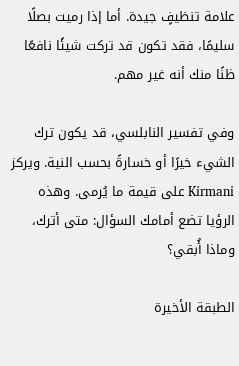علامة تنظيفٍ جيدة. أما إذا رميت بصلًا سليمًا، فقد تكون قد تركت شيئًا نافعًا ظنًا منك أنه غير مهم.

وفي تفسير النابلسي، قد يكون ترك الشيء خيرًا أو خسارةً بحسب النية. ويركز Kirmani على قيمة ما يُرمى. وهذه الرؤيا تضع أمامك السؤال: متى أترك، وماذا أُبقي؟

الطبقة الأخيرة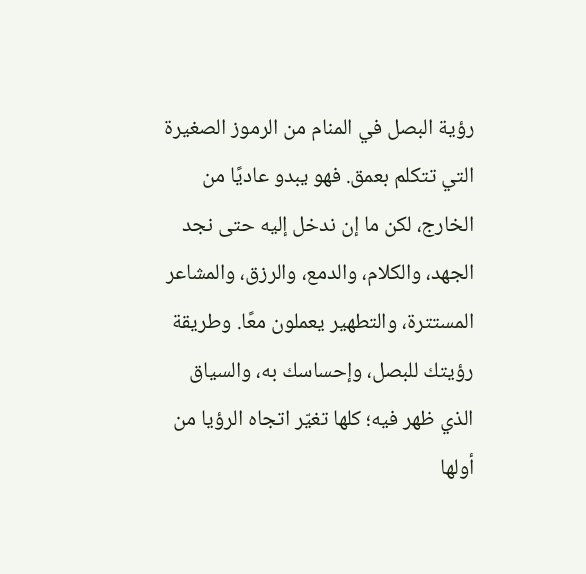رؤية البصل في المنام من الرموز الصغيرة التي تتكلم بعمق. فهو يبدو عاديًا من الخارج، لكن ما إن ندخل إليه حتى نجد الجهد، والكلام، والدمع، والرزق، والمشاعر المستترة، والتطهير يعملون معًا. وطريقة رؤيتك للبصل، وإحساسك به، والسياق الذي ظهر فيه؛ كلها تغيّر اتجاه الرؤيا من أولها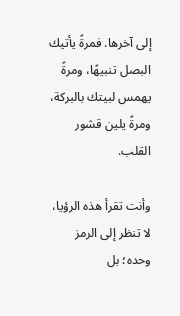إلى آخرها. فمرةً يأتيك البصل تنبيهًا، ومرةً يهمس لبيتك بالبركة، ومرةً يلين قشور القلب.

وأنت تقرأ هذه الرؤيا، لا تنظر إلى الرمز وحده؛ بل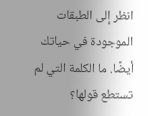انظر إلى الطبقات الموجودة في حياتك أيضًا. ما الكلمة التي لم تستطع قولها؟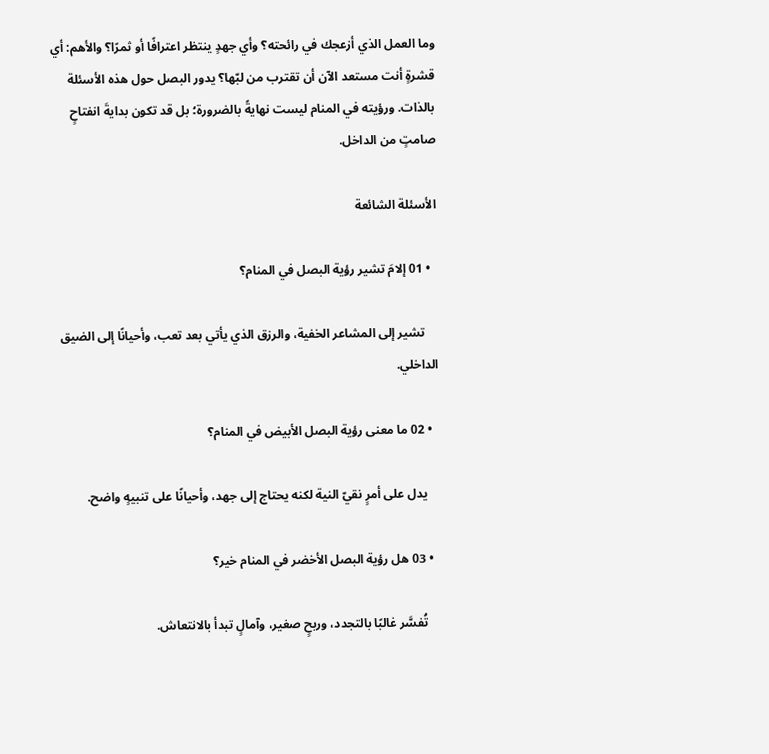وما العمل الذي أزعجك في رائحته؟ وأي جهدٍ ينتظر اعترافًا أو ثمرًا؟ والأهم: أي قشرةٍ أنت مستعد الآن أن تقترب من لبّها؟ يدور البصل حول هذه الأسئلة بالذات. ورؤيته في المنام ليست نهايةً بالضرورة؛ بل قد تكون بدايةَ انفتاحٍ صامتٍ من الداخل.

الأسئلة الشائعة

  • 01 إلامَ تشير رؤية البصل في المنام؟

    تشير إلى المشاعر الخفية، والرزق الذي يأتي بعد تعب، وأحيانًا إلى الضيق الداخلي.

  • 02 ما معنى رؤية البصل الأبيض في المنام؟

    يدل على أمرٍ نقيّ النية لكنه يحتاج إلى جهد، وأحيانًا على تنبيهٍ واضح.

  • 03 هل رؤية البصل الأخضر في المنام خير؟

    تُفسَّر غالبًا بالتجدد، وربحٍ صغير، وآمالٍ تبدأ بالانتعاش.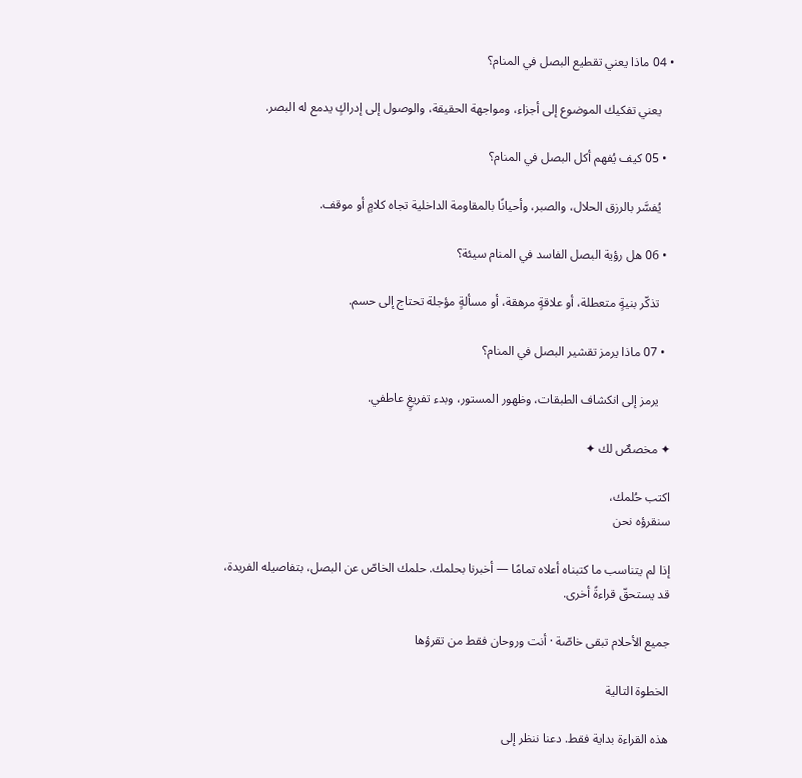• 04 ماذا يعني تقطيع البصل في المنام؟

    يعني تفكيك الموضوع إلى أجزاء، ومواجهة الحقيقة، والوصول إلى إدراكٍ يدمع له البصر.

  • 05 كيف يُفهم أكل البصل في المنام؟

    يُفسَّر بالرزق الحلال، والصبر، وأحيانًا بالمقاومة الداخلية تجاه كلامٍ أو موقف.

  • 06 هل رؤية البصل الفاسد في المنام سيئة؟

    تذكّر بنيةٍ متعطلة، أو علاقةٍ مرهقة، أو مسألةٍ مؤجلة تحتاج إلى حسم.

  • 07 ماذا يرمز تقشير البصل في المنام؟

    يرمز إلى انكشاف الطبقات، وظهور المستور، وبدء تفريغٍ عاطفي.

✦ مخصصٌ لك ✦

اكتب حُلمك،
سنقرؤه نحن

إذا لم يتناسب ما كتبناه أعلاه تمامًا — أخبرنا بحلمك. حلمك الخاصّ عن البصل، بتفاصيله الفريدة، قد يستحقّ قراءةً أخرى.

جميع الأحلام تبقى خاصّة · أنت وروحان فقط من تقرؤها

الخطوة التالية

هذه القراءة بداية فقط. دعنا ننظر إلى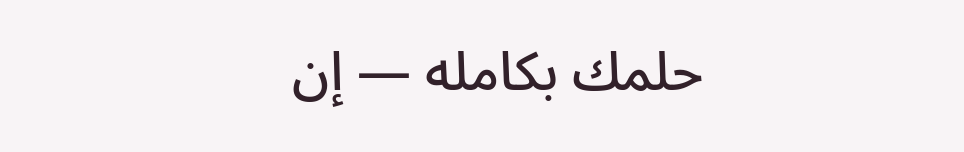حلمك بكامله — إن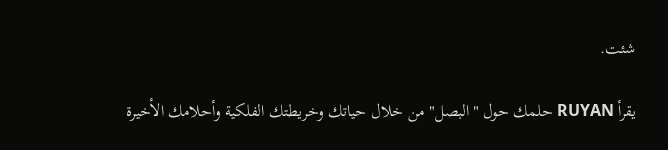شئت.

يقرأ RUYAN حلمك حول "البصل" من خلال حياتك وخريطتك الفلكية وأحلامك الأخيرة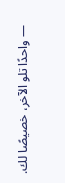— واحدًا تلو الآخر، خصيصًا لك.